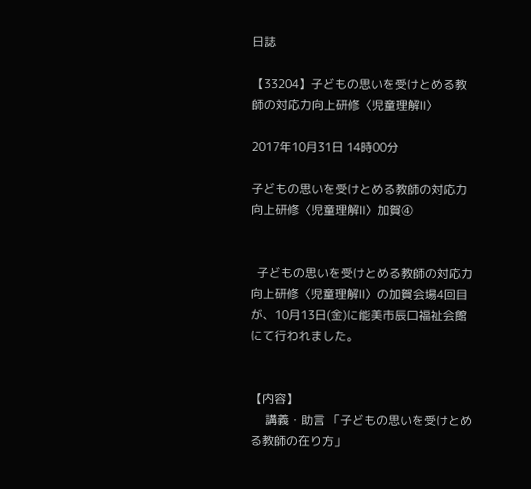日誌

【33204】子どもの思いを受けとめる教師の対応力向上研修〈児童理解Ⅱ〉

2017年10月31日 14時00分

子どもの思いを受けとめる教師の対応力向上研修〈児童理解Ⅱ〉加賀④


  子どもの思いを受けとめる教師の対応力向上研修〈児童理解Ⅱ〉の加賀会場4回目が、10月13日(金)に能美市辰口福祉会館にて行われました。


【内容】
     講義・助言 「子どもの思いを受けとめる教師の在り方」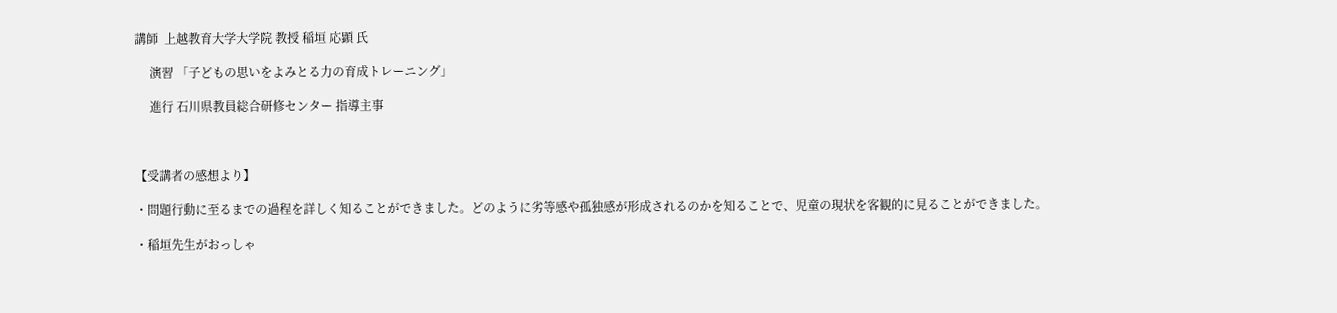講師  上越教育大学大学院 教授 稲垣 応顕 氏

     演習 「子どもの思いをよみとる力の育成トレーニング」

     進行 石川県教員総合研修センター 指導主事



【受講者の感想より】

・問題行動に至るまでの過程を詳しく知ることができました。どのように劣等感や孤独感が形成されるのかを知ることで、児童の現状を客観的に見ることができました。

・稲垣先生がおっしゃ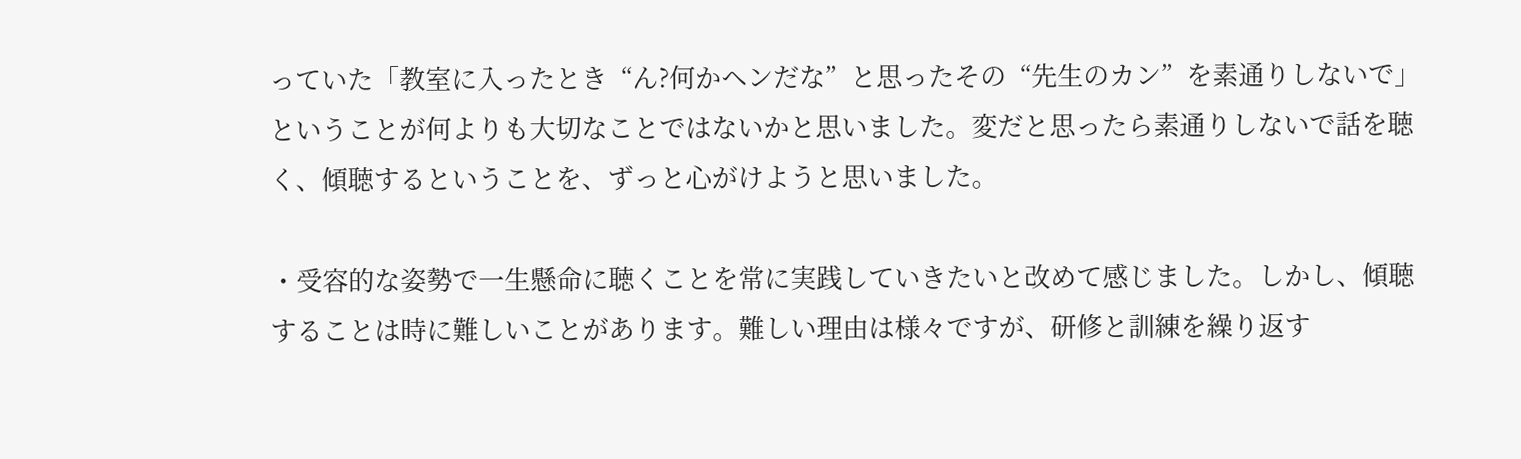っていた「教室に入ったとき  “ん?何かヘンだな”  と思ったその  “先生のカン”  を素通りしないで」ということが何よりも大切なことではないかと思いました。変だと思ったら素通りしないで話を聴く、傾聴するということを、ずっと心がけようと思いました。

・受容的な姿勢で一生懸命に聴くことを常に実践していきたいと改めて感じました。しかし、傾聴することは時に難しいことがあります。難しい理由は様々ですが、研修と訓練を繰り返す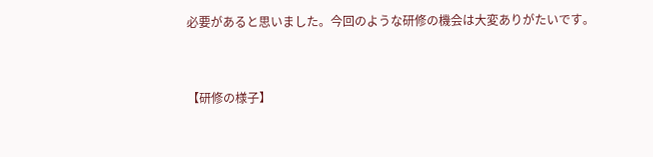必要があると思いました。今回のような研修の機会は大変ありがたいです。


【研修の様子】